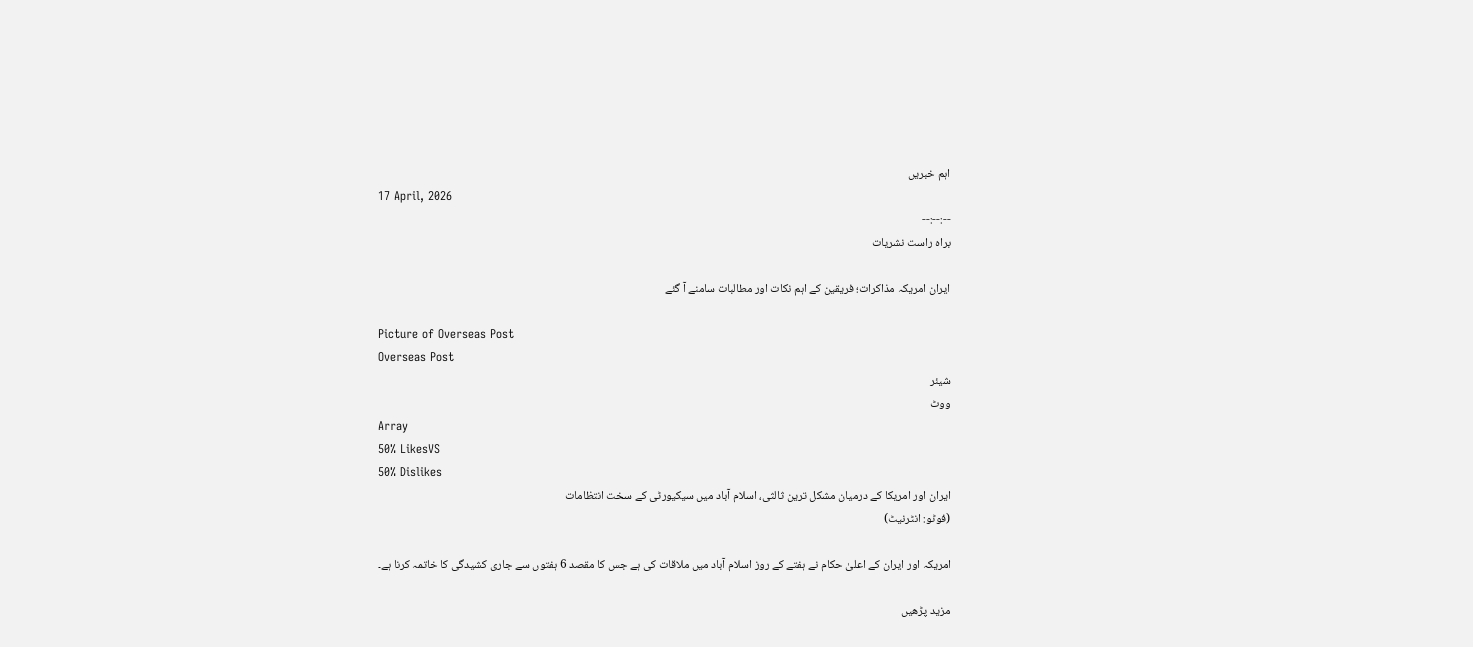اہم خبریں
17 April, 2026
--:--:--
براہ راست نشریات

ایران امریکہ مذاکرات؛ فریقین کے اہم نکات اور مطالبات سامنے آ گئے

Picture of Overseas Post
Overseas Post
شیئر
ووٹ
Array
50% LikesVS
50% Dislikes
ایران اور امریکا کے درمیان مشکل ترین ثالثی، اسلام آباد میں سیکیورٹی کے سخت انتظامات
(فوٹو: انٹرنیٹ)

امریکہ اور ایران کے اعلیٰ حکام نے ہفتے کے روز اسلام آباد میں ملاقات کی ہے جس کا مقصد 6 ہفتوں سے جاری کشیدگی کا خاتمہ کرنا ہے۔

مزید پڑھیں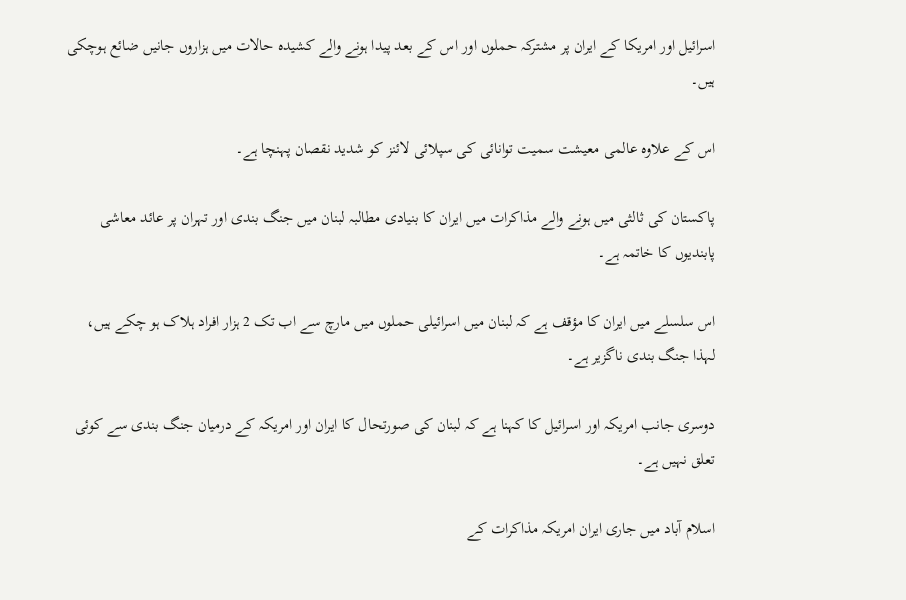اسرائیل اور امریکا کے ایران پر مشترکہ حملوں اور اس کے بعد پیدا ہونے والے کشیدہ حالات میں ہزاروں جانیں ضائع ہوچکی ہیں۔

اس کے علاوہ عالمی معیشت سمیت توانائی کی سپلائی لائنز کو شدید نقصان پہنچا ہے۔

پاکستان کی ثالثی میں ہونے والے مذاکرات میں ایران کا بنیادی مطالبہ لبنان میں جنگ بندی اور تہران پر عائد معاشی پابندیوں کا خاتمہ ہے۔

اس سلسلے میں ایران کا مؤقف ہے کہ لبنان میں اسرائیلی حملوں میں مارچ سے اب تک 2 ہزار افراد ہلاک ہو چکے ہیں، لہذا جنگ بندی ناگزیر ہے۔

دوسری جانب امریکہ اور اسرائیل کا کہنا ہے کہ لبنان کی صورتحال کا ایران اور امریکہ کے درمیان جنگ بندی سے کوئی تعلق نہیں ہے۔

اسلام آباد میں جاری ایران امریکہ مذاکرات کے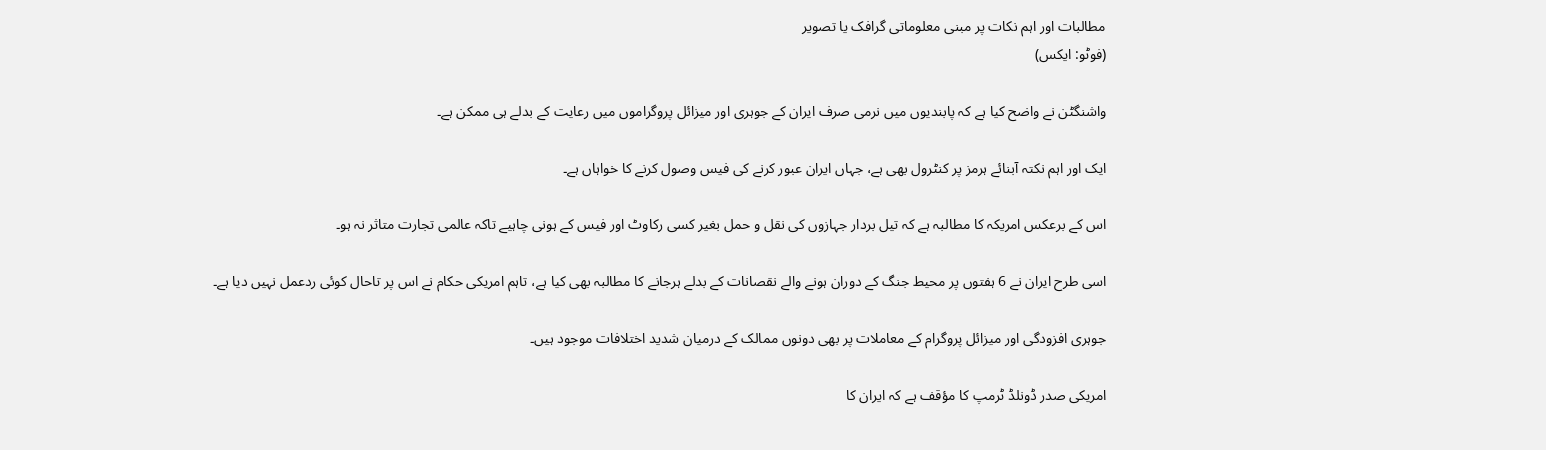مطالبات اور اہم نکات پر مبنی معلوماتی گرافک یا تصویر
(فوٹو: ایکس)

واشنگٹن نے واضح کیا ہے کہ پابندیوں میں نرمی صرف ایران کے جوہری اور میزائل پروگراموں میں رعایت کے بدلے ہی ممکن ہے۔

ایک اور اہم نکتہ آبنائے ہرمز پر کنٹرول بھی ہے، جہاں ایران عبور کرنے کی فیس وصول کرنے کا خواہاں ہے۔

اس کے برعکس امریکہ کا مطالبہ ہے کہ تیل بردار جہازوں کی نقل و حمل بغیر کسی رکاوٹ اور فیس کے ہونی چاہیے تاکہ عالمی تجارت متاثر نہ ہو۔

اسی طرح ایران نے 6 ہفتوں پر محیط جنگ کے دوران ہونے والے نقصانات کے بدلے ہرجانے کا مطالبہ بھی کیا ہے، تاہم امریکی حکام نے اس پر تاحال کوئی ردعمل نہیں دیا ہے۔

جوہری افزودگی اور میزائل پروگرام کے معاملات پر بھی دونوں ممالک کے درمیان شدید اختلافات موجود ہیں۔

امریکی صدر ڈونلڈ ٹرمپ کا مؤقف ہے کہ ایران کا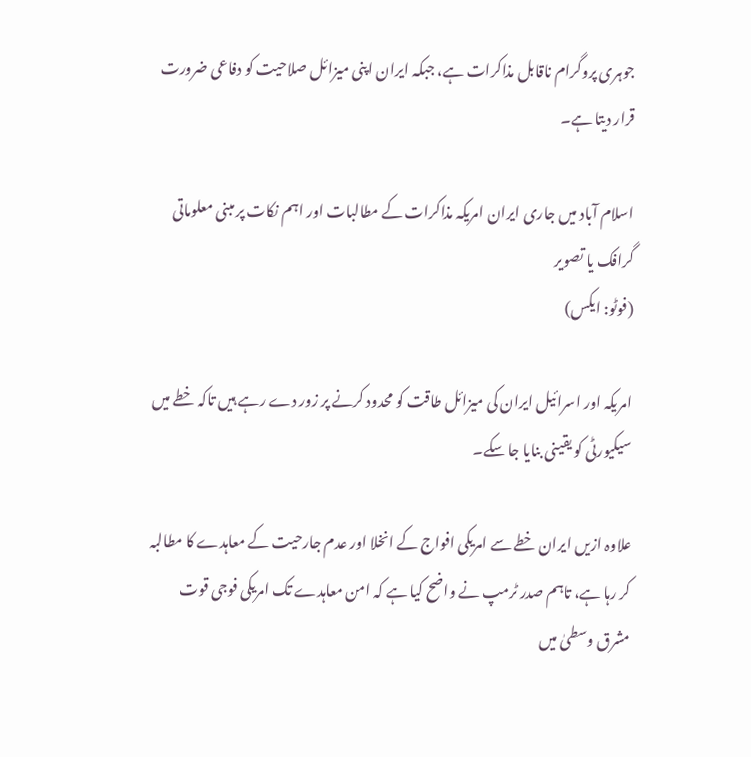جوہری پروگرام ناقابل مذاکرات ہے، جبکہ ایران اپنی میزائل صلاحیت کو دفاعی ضرورت قرار دیتا ہے۔

اسلام آباد میں جاری ایران امریکہ مذاکرات کے مطالبات اور اہم نکات پر مبنی معلوماتی گرافک یا تصویر
(فوٹو: ایکس)

امریکہ اور اسرائیل ایران کی میزائل طاقت کو محدود کرنے پر زور دے رہے ہیں تاکہ خطے میں سیکیورٹی کو یقینی بنایا جا سکے۔

علاوہ ازیں ایران خطے سے امریکی افواج کے انخلا اور عدم جارحیت کے معاہدے کا مطالبہ کر رہا ہے، تاہم صدر ٹرمپ نے واضح کیا ہے کہ امن معاہدے تک امریکی فوجی قوت مشرق وسطیٰ میں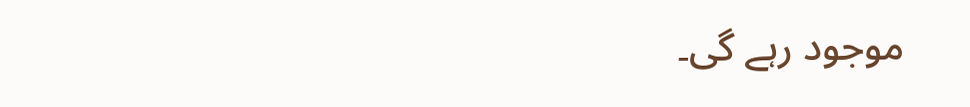موجود رہے گی۔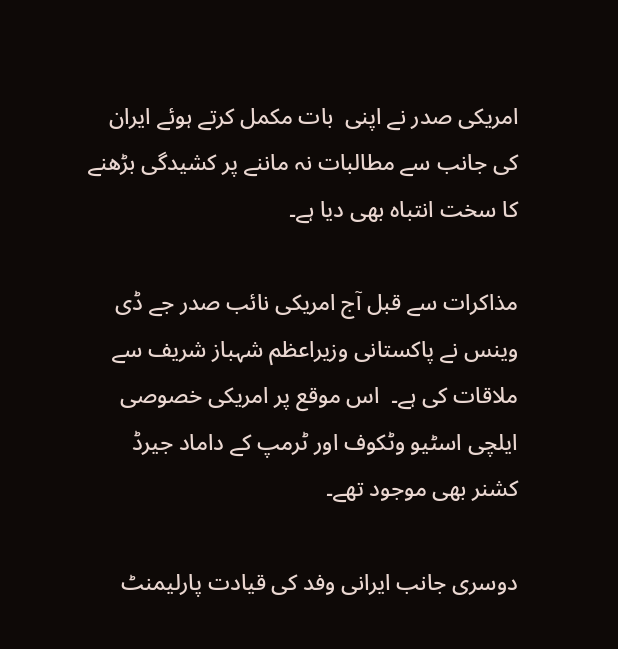امریکی صدر نے اپنی  بات مکمل کرتے ہوئے ایران کی جانب سے مطالبات نہ ماننے پر کشیدگی بڑھنے کا سخت انتباہ بھی دیا ہے۔

مذاکرات سے قبل آج امریکی نائب صدر جے ڈی وینس نے پاکستانی وزیراعظم شہباز شریف سے ملاقات کی ہے۔  اس موقع پر امریکی خصوصی ایلچی اسٹیو وٹکوف اور ٹرمپ کے داماد جیرڈ کشنر بھی موجود تھے۔

دوسری جانب ایرانی وفد کی قیادت پارلیمنٹ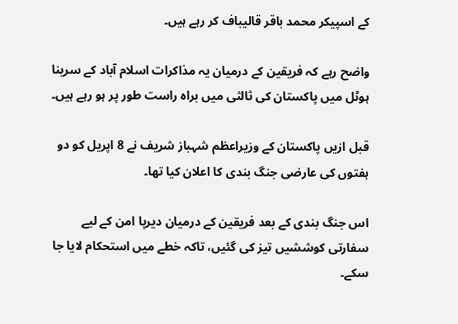کے اسپیکر محمد باقر قالیباف کر رہے ہیں۔

واضح رہے کہ فریقین کے درمیان یہ مذاکرات اسلام آباد کے سرینا ہوٹل میں پاکستان کی ثالثی میں براہ راست طور پر ہو رہے ہیں۔

قبل ازیں پاکستان کے وزیراعظم شہباز شریف نے 8 اپریل کو دو ہفتوں کی عارضی جنگ بندی کا اعلان کیا تھا۔

اس جنگ بندی کے بعد فریقین کے درمیان دیرپا امن کے لیے سفارتی کوششیں تیز کی گئیں، تاکہ خطے میں استحکام لایا جا سکے۔